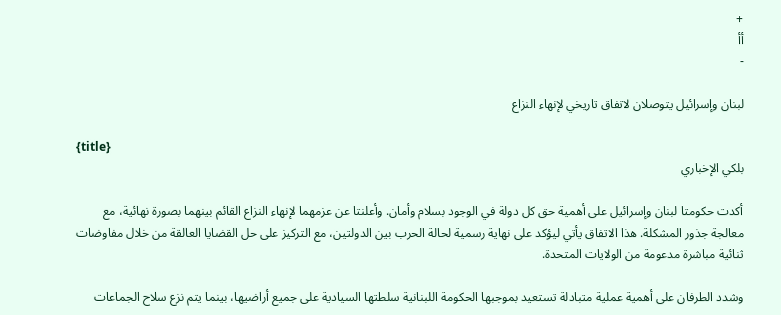+
أأ
-

لبنان وإسرائيل يتوصلان لاتفاق تاريخي لإنهاء النزاع

{title}
بلكي الإخباري

أكدت حكومتا لبنان وإسرائيل على أهمية حق كل دولة في الوجود بسلام وأمان. وأعلنتا عن عزمهما لإنهاء النزاع القائم بينهما بصورة نهائية، مع معالجة جذور المشكلة. هذا الاتفاق يأتي ليؤكد على نهاية رسمية لحالة الحرب بين الدولتين، مع التركيز على حل القضايا العالقة من خلال مفاوضات ثنائية مباشرة مدعومة من الولايات المتحدة.

وشدد الطرفان على أهمية عملية متبادلة تستعيد بموجبها الحكومة اللبنانية سلطتها السيادية على جميع أراضيها، بينما يتم نزع سلاح الجماعات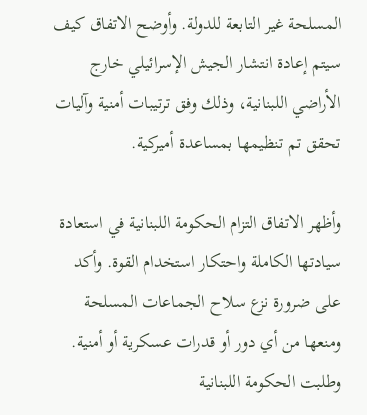المسلحة غير التابعة للدولة. وأوضح الاتفاق كيف سيتم إعادة انتشار الجيش الإسرائيلي خارج الأراضي اللبنانية، وذلك وفق ترتيبات أمنية وآليات تحقق تم تنظيمها بمساعدة أميركية.

وأظهر الاتفاق التزام الحكومة اللبنانية في استعادة سيادتها الكاملة واحتكار استخدام القوة. وأكد على ضرورة نزع سلاح الجماعات المسلحة ومنعها من أي دور أو قدرات عسكرية أو أمنية. وطلبت الحكومة اللبنانية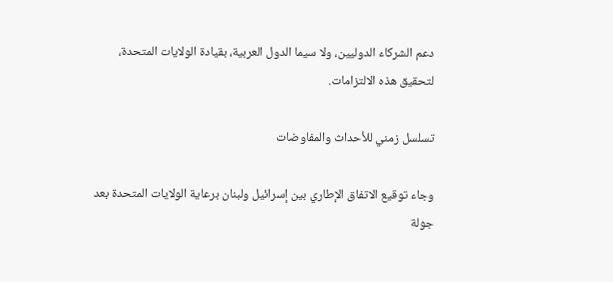دعم الشركاء الدوليين، ولا سيما الدول العربية، بقيادة الولايات المتحدة، لتحقيق هذه الالتزامات.

تسلسل زمني للأحداث والمفاوضات

وجاء توقيع الاتفاق الإطاري بين إسرائيل ولبنان برعاية الولايات المتحدة بعد جولة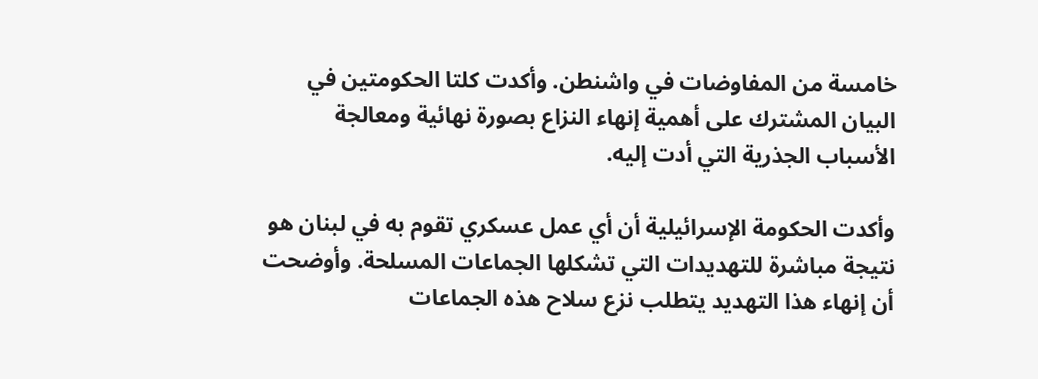خامسة من المفاوضات في واشنطن. وأكدت كلتا الحكومتين في البيان المشترك على أهمية إنهاء النزاع بصورة نهائية ومعالجة الأسباب الجذرية التي أدت إليه.

وأكدت الحكومة الإسرائيلية أن أي عمل عسكري تقوم به في لبنان هو نتيجة مباشرة للتهديدات التي تشكلها الجماعات المسلحة. وأوضحت أن إنهاء هذا التهديد يتطلب نزع سلاح هذه الجماعات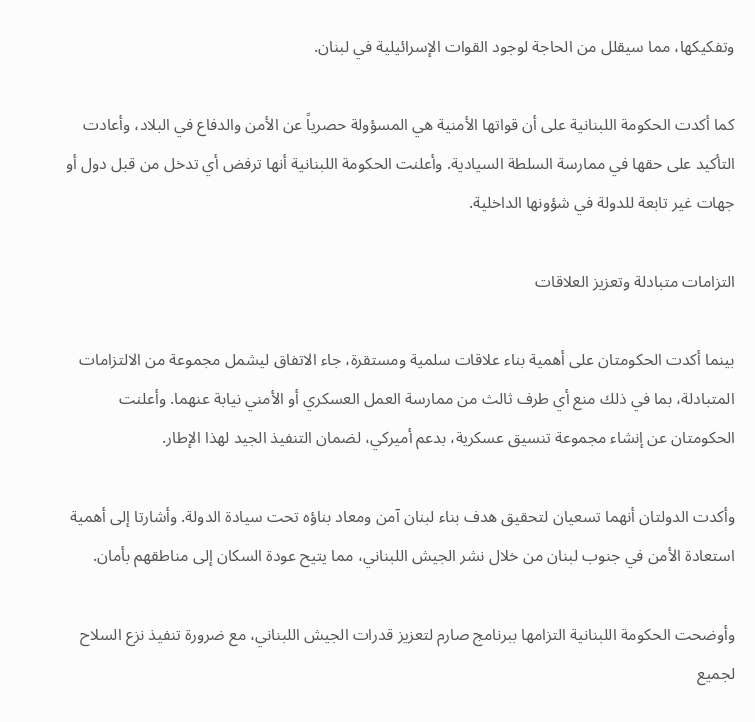وتفكيكها، مما سيقلل من الحاجة لوجود القوات الإسرائيلية في لبنان.

كما أكدت الحكومة اللبنانية على أن قواتها الأمنية هي المسؤولة حصرياً عن الأمن والدفاع في البلاد، وأعادت التأكيد على حقها في ممارسة السلطة السيادية. وأعلنت الحكومة اللبنانية أنها ترفض أي تدخل من قبل دول أو جهات غير تابعة للدولة في شؤونها الداخلية.

التزامات متبادلة وتعزيز العلاقات

بينما أكدت الحكومتان على أهمية بناء علاقات سلمية ومستقرة، جاء الاتفاق ليشمل مجموعة من الالتزامات المتبادلة، بما في ذلك منع أي طرف ثالث من ممارسة العمل العسكري أو الأمني نيابة عنهما. وأعلنت الحكومتان عن إنشاء مجموعة تنسيق عسكرية، بدعم أميركي، لضمان التنفيذ الجيد لهذا الإطار.

وأكدت الدولتان أنهما تسعيان لتحقيق هدف بناء لبنان آمن ومعاد بناؤه تحت سيادة الدولة. وأشارتا إلى أهمية استعادة الأمن في جنوب لبنان من خلال نشر الجيش اللبناني، مما يتيح عودة السكان إلى مناطقهم بأمان.

وأوضحت الحكومة اللبنانية التزامها ببرنامج صارم لتعزيز قدرات الجيش اللبناني، مع ضرورة تنفيذ نزع السلاح لجميع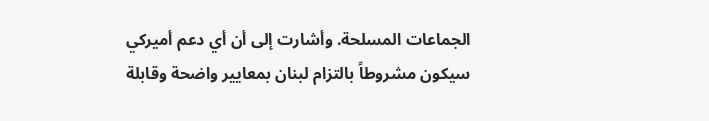الجماعات المسلحة. وأشارت إلى أن أي دعم أميركي سيكون مشروطاً بالتزام لبنان بمعايير واضحة وقابلة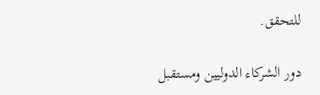للتحقق.

دور الشركاء الدوليين ومستقبل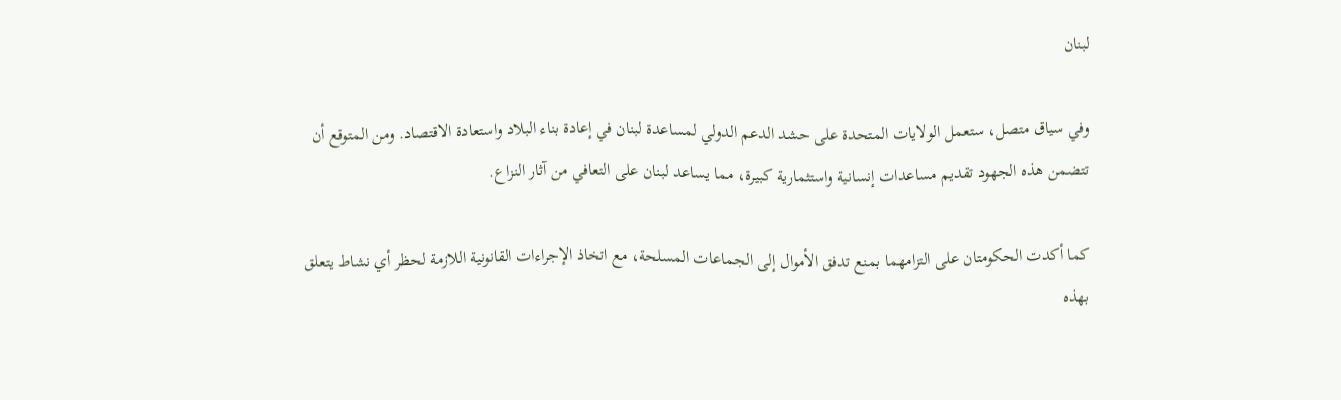لبنان

وفي سياق متصل، ستعمل الولايات المتحدة على حشد الدعم الدولي لمساعدة لبنان في إعادة بناء البلاد واستعادة الاقتصاد. ومن المتوقع أن تتضمن هذه الجهود تقديم مساعدات إنسانية واستثمارية كبيرة، مما يساعد لبنان على التعافي من آثار النزاع.

كما أكدت الحكومتان على التزامهما بمنع تدفق الأموال إلى الجماعات المسلحة، مع اتخاذ الإجراءات القانونية اللازمة لحظر أي نشاط يتعلق بهذه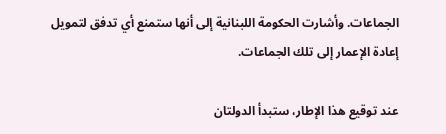الجماعات. وأشارت الحكومة اللبنانية إلى أنها ستمنع أي تدفق لتمويل إعادة الإعمار إلى تلك الجماعات.

عند توقيع هذا الإطار، ستبدأ الدولتان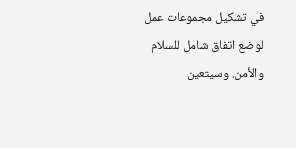في تشكيل مجموعات عمل لوضع اتفاق شامل للسلام والأمن. وسيتعين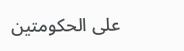على الحكومتين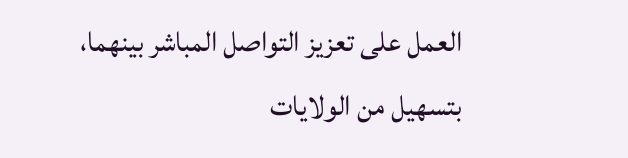العمل على تعزيز التواصل المباشر بينهما، بتسهيل من الولايات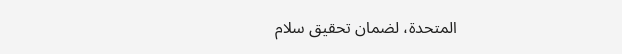المتحدة، لضمان تحقيق سلام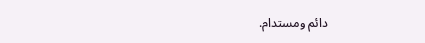دائم ومستدام.